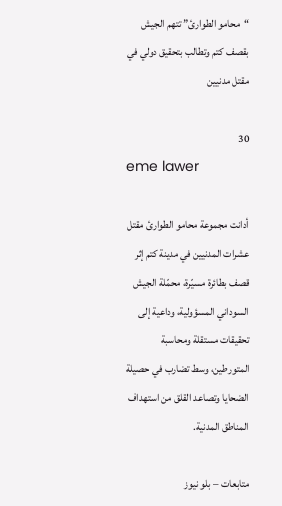“محامو الطوارئ” تتهم الجيش بقصف كتم وتطالب بتحقيق دولي في مقتل مدنيين

30
eme lawer

أدانت مجموعة محامو الطوارئ مقتل عشرات المدنيين في مدينة كتم إثر قصف بطائرة مسيّرة، محمّلة الجيش السوداني المسؤولية، وداعية إلى تحقيقات مستقلة ومحاسبة المتورطين، وسط تضارب في حصيلة الضحايا وتصاعد القلق من استهداف المناطق المدنية.

متابعات – بلو نيوز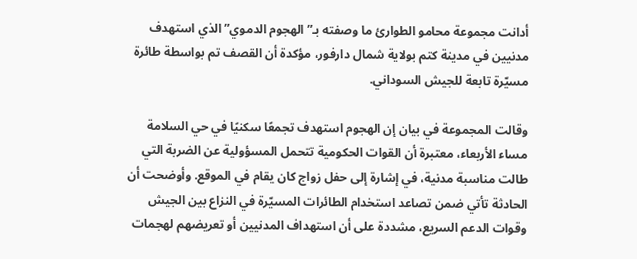أدانت مجموعة محامو الطوارئ ما وصفته بـ”الهجوم الدموي” الذي استهدف مدنيين في مدينة كتم بولاية شمال دارفور، مؤكدة أن القصف تم بواسطة طائرة مسيّرة تابعة للجيش السوداني.

وقالت المجموعة في بيان إن الهجوم استهدف تجمعًا سكنيًا في حي السلامة مساء الأربعاء، معتبرة أن القوات الحكومية تتحمل المسؤولية عن الضربة التي طالت مناسبة مدنية، في إشارة إلى حفل زواج كان يقام في الموقع. وأوضحت أن الحادثة تأتي ضمن تصاعد استخدام الطائرات المسيّرة في النزاع بين الجيش وقوات الدعم السريع، مشددة على أن استهداف المدنيين أو تعريضهم لهجمات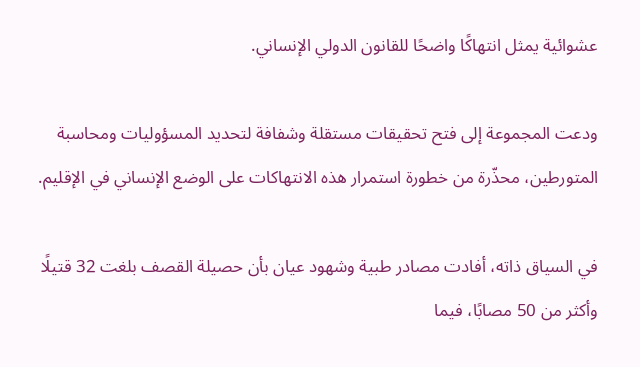عشوائية يمثل انتهاكًا واضحًا للقانون الدولي الإنساني.

ودعت المجموعة إلى فتح تحقيقات مستقلة وشفافة لتحديد المسؤوليات ومحاسبة المتورطين، محذّرة من خطورة استمرار هذه الانتهاكات على الوضع الإنساني في الإقليم.

في السياق ذاته، أفادت مصادر طبية وشهود عيان بأن حصيلة القصف بلغت 32 قتيلًا وأكثر من 50 مصابًا، فيما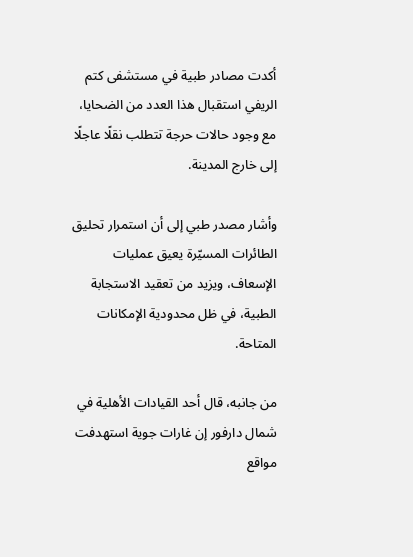أكدت مصادر طبية في مستشفى كتم الريفي استقبال هذا العدد من الضحايا، مع وجود حالات حرجة تتطلب نقلًا عاجلًا إلى خارج المدينة.

وأشار مصدر طبي إلى أن استمرار تحليق الطائرات المسيّرة يعيق عمليات الإسعاف، ويزيد من تعقيد الاستجابة الطبية، في ظل محدودية الإمكانات المتاحة.

من جانبه، قال أحد القيادات الأهلية في شمال دارفور إن غارات جوية استهدفت مواقع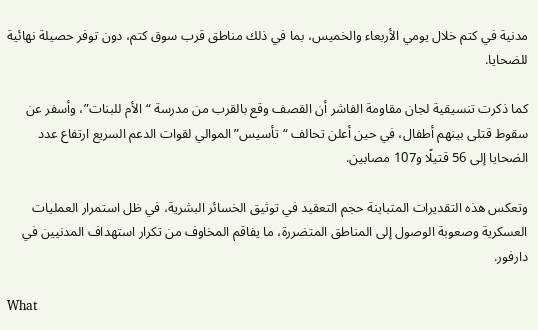مدنية في كتم خلال يومي الأربعاء والخميس، بما في ذلك مناطق قرب سوق كتم، دون توفر حصيلة نهائية للضحايا.

كما ذكرت تنسيقية لجان مقاومة الفاشر أن القصف وقع بالقرب من مدرسة “الأم للبنات”، وأسفر عن سقوط قتلى بينهم أطفال، في حين أعلن تحالف “تأسيس” الموالي لقوات الدعم السريع ارتفاع عدد الضحايا إلى 56 قتيلًا و107 مصابين.

وتعكس هذه التقديرات المتباينة حجم التعقيد في توثيق الخسائر البشرية، في ظل استمرار العمليات العسكرية وصعوبة الوصول إلى المناطق المتضررة، ما يفاقم المخاوف من تكرار استهداف المدنيين في دارفور.

What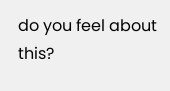do you feel about this?